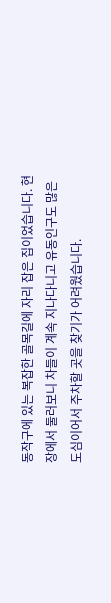동작구에 있는 복잡한 골목길에 자리 잡은 집이었습니다. 현장에서 둘러보니 차들이 계속 지나다니고 유동인구도 많은 도심이어서 주차할 곳을 찾기가 어려웠습니다.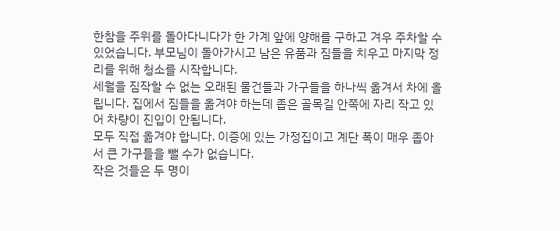한참을 주위를 돌아다니다가 한 가계 앞에 양해를 구하고 겨우 주차할 수 있었습니다. 부모님이 돌아가시고 남은 유품과 짐들을 치우고 마지막 정리를 위해 청소를 시작합니다.
세월을 짐작할 수 없는 오래된 물건들과 가구들을 하나씩 옮겨서 차에 올립니다. 집에서 짐들을 옮겨야 하는데 좁은 골목길 안쪽에 자리 작고 있어 차량이 진입이 안됩니다.
모두 직접 옮겨야 합니다. 이증에 있는 가정집이고 계단 폭이 매우 좁아서 큰 가구들을 뺄 수가 없습니다.
작은 것들은 두 명이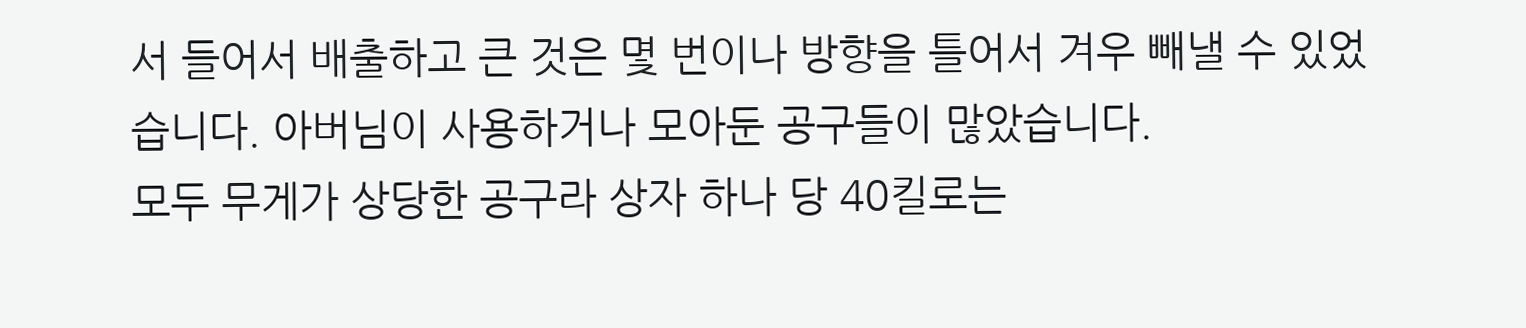서 들어서 배출하고 큰 것은 몇 번이나 방향을 틀어서 겨우 빼낼 수 있었습니다. 아버님이 사용하거나 모아둔 공구들이 많았습니다.
모두 무게가 상당한 공구라 상자 하나 당 40킬로는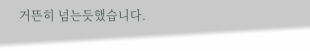거뜬히 넘는듯했습니다.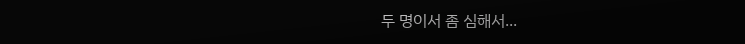두 명이서 좀 심해서...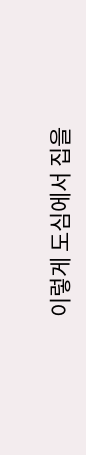이렇게 도심에서 집을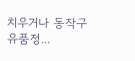치우거나 동작구 유품정...